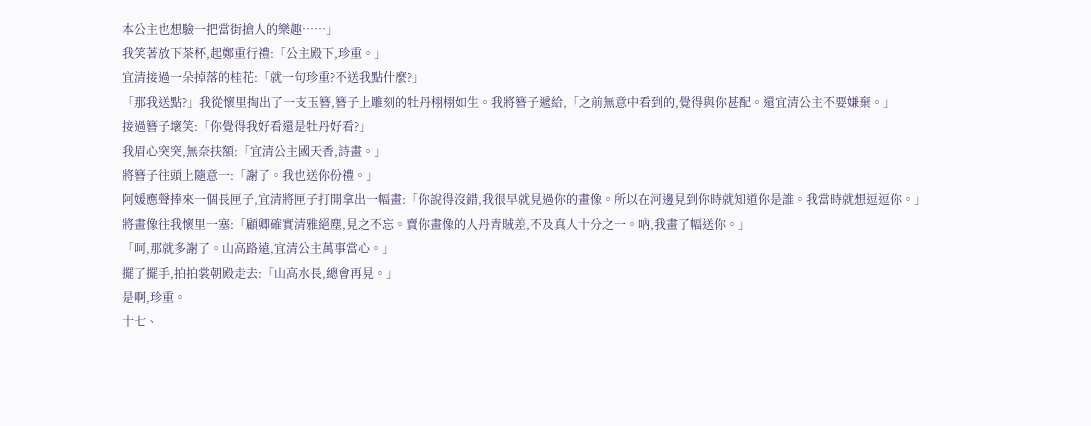本公主也想驗一把當街搶人的樂趣……」
我笑著放下茶杯,起鄭重行禮:「公主殿下,珍重。」
宜清接過一朵掉落的桂花:「就一句珍重?不送我點什麼?」
「那我送點?」我從懷里掏出了一支玉簪,簪子上雕刻的牡丹栩栩如生。我將簪子遞給,「之前無意中看到的,覺得與你甚配。還宜清公主不要嫌棄。」
接過簪子壞笑:「你覺得我好看還是牡丹好看?」
我眉心突突,無奈扶額:「宜清公主國天香,詩畫。」
將簪子往頭上隨意一:「謝了。我也送你份禮。」
阿媛應聲捧來一個長匣子,宜清將匣子打開拿出一幅畫:「你說得沒錯,我很早就見過你的畫像。所以在河邊見到你時就知道你是誰。我當時就想逗逗你。」
將畫像往我懷里一塞:「顧卿確實清雅絕塵,見之不忘。賣你畫像的人丹青賊差,不及真人十分之一。吶,我畫了幅送你。」
「呵,那就多謝了。山高路遠,宜清公主萬事當心。」
擺了擺手,拍拍裳朝殿走去:「山高水長,總會再見。」
是啊,珍重。
十七、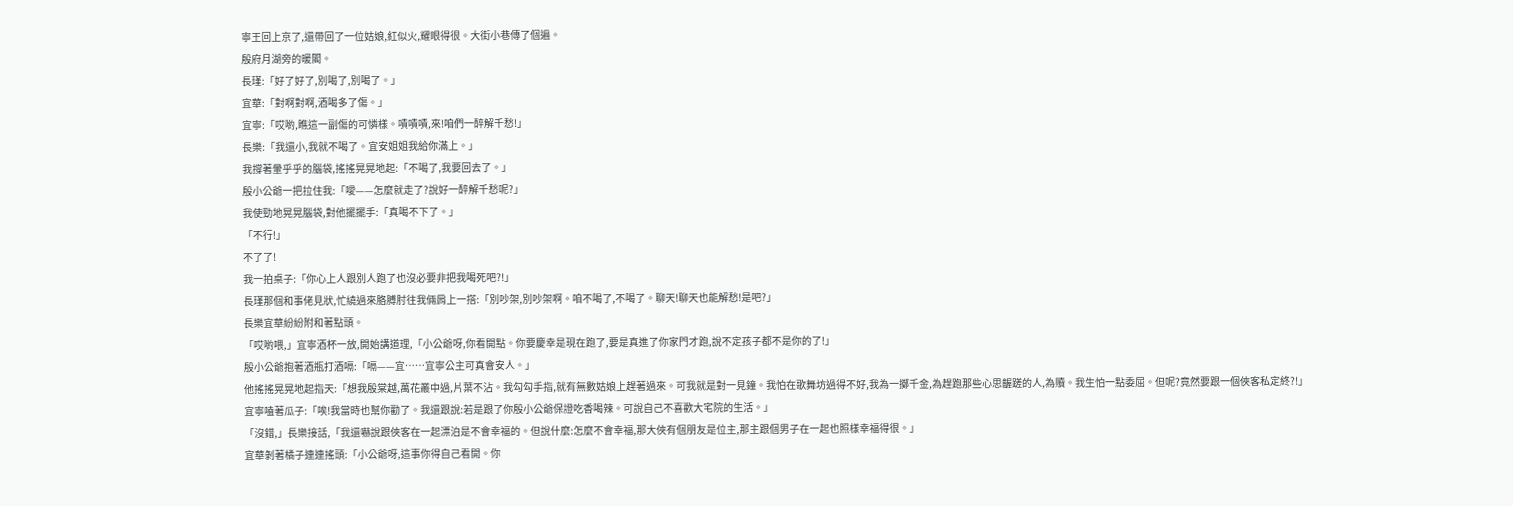寧王回上京了,還帶回了一位姑娘,紅似火,耀眼得很。大街小巷傳了個遍。
殷府月湖旁的暖閣。
長瑾:「好了好了,別喝了,別喝了。」
宜華:「對啊對啊,酒喝多了傷。」
宜寧:「哎喲,瞧這一副傷的可憐樣。嘖嘖嘖,來!咱們一醉解千愁!」
長樂:「我還小,我就不喝了。宜安姐姐我給你滿上。」
我撐著暈乎乎的腦袋,搖搖晃晃地起:「不喝了,我要回去了。」
殷小公爺一把拉住我:「噯——怎麼就走了?說好一醉解千愁呢?」
我使勁地晃晃腦袋,對他擺擺手:「真喝不下了。」
「不行!」
不了了!
我一拍桌子:「你心上人跟別人跑了也沒必要非把我喝死吧?!」
長瑾那個和事佬見狀,忙繞過來胳膊肘往我倆肩上一搭:「別吵架,別吵架啊。咱不喝了,不喝了。聊天!聊天也能解愁!是吧?」
長樂宜華紛紛附和著點頭。
「哎喲喂,」宜寧酒杯一放,開始講道理,「小公爺呀,你看開點。你要慶幸是現在跑了,要是真進了你家門才跑,說不定孩子都不是你的了!」
殷小公爺抱著酒瓶打酒嗝:「嗝——宜……宜寧公主可真會安人。」
他搖搖晃晃地起指天:「想我殷棠越,萬花叢中過,片葉不沾。我勾勾手指,就有無數姑娘上趕著過來。可我就是對一見鐘。我怕在歌舞坊過得不好,我為一擲千金,為趕跑那些心思齷蹉的人,為贖。我生怕一點委屈。但呢?竟然要跟一個俠客私定終?!」
宜寧嗑著瓜子:「唉!我當時也幫你勸了。我還跟說:若是跟了你殷小公爺保證吃香喝辣。可說自己不喜歡大宅院的生活。」
「沒錯,」長樂接話,「我還嚇說跟俠客在一起漂泊是不會幸福的。但說什麼:怎麼不會幸福,那大俠有個朋友是位主,那主跟個男子在一起也照樣幸福得很。」
宜華剝著橘子連連搖頭:「小公爺呀,這事你得自己看開。你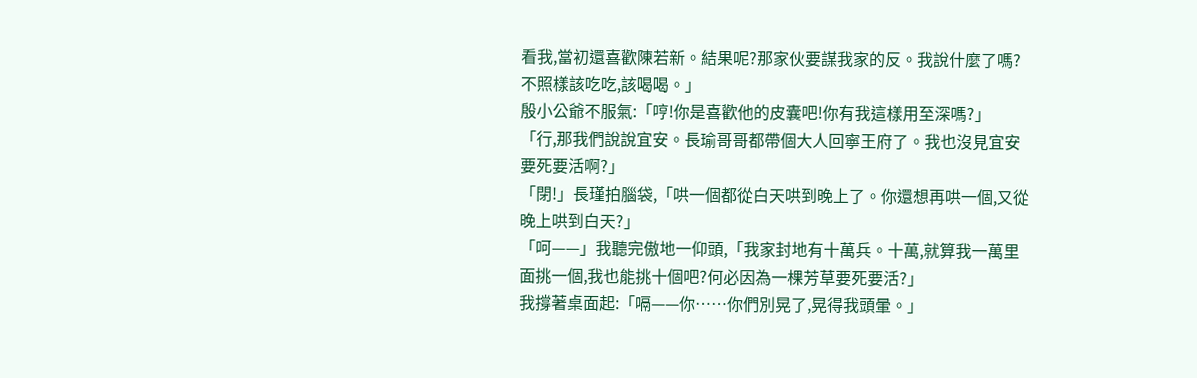看我,當初還喜歡陳若新。結果呢?那家伙要謀我家的反。我說什麼了嗎?不照樣該吃吃,該喝喝。」
殷小公爺不服氣:「哼!你是喜歡他的皮囊吧!你有我這樣用至深嗎?」
「行,那我們說說宜安。長瑜哥哥都帶個大人回寧王府了。我也沒見宜安要死要活啊?」
「閉!」長瑾拍腦袋,「哄一個都從白天哄到晚上了。你還想再哄一個,又從晚上哄到白天?」
「呵——」我聽完傲地一仰頭,「我家封地有十萬兵。十萬,就算我一萬里面挑一個,我也能挑十個吧?何必因為一棵芳草要死要活?」
我撐著桌面起:「嗝——你……你們別晃了,晃得我頭暈。」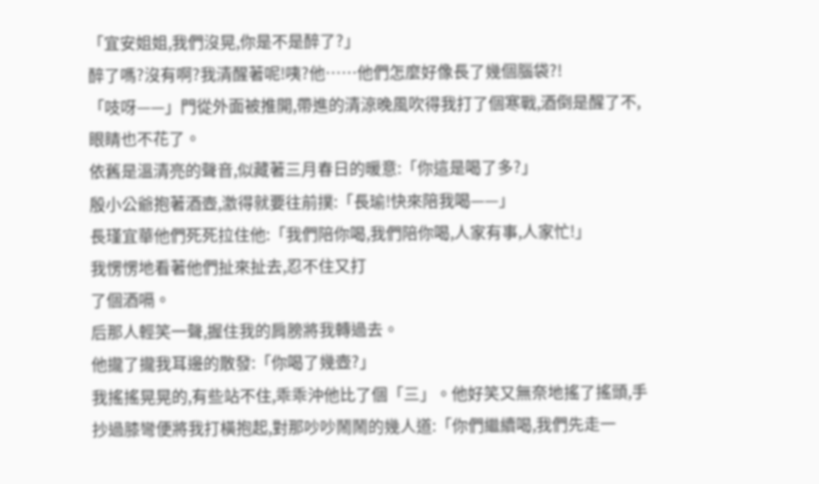「宜安姐姐,我們沒晃,你是不是醉了?」
醉了嗎?沒有啊?我清醒著呢!咦?他……他們怎麼好像長了幾個腦袋?!
「吱呀——」門從外面被推開,帶進的清涼晚風吹得我打了個寒戰,酒倒是醒了不,眼睛也不花了。
依舊是溫清亮的聲音,似藏著三月春日的暖意:「你這是喝了多?」
殷小公爺抱著酒壺,激得就要往前撲:「長瑜!快來陪我喝——」
長瑾宜華他們死死拉住他:「我們陪你喝,我們陪你喝,人家有事,人家忙!」
我愣愣地看著他們扯來扯去,忍不住又打
了個酒嗝。
后那人輕笑一聲,握住我的肩膀將我轉過去。
他攏了攏我耳邊的散發:「你喝了幾壺?」
我搖搖晃晃的,有些站不住,乖乖沖他比了個「三」。他好笑又無奈地搖了搖頭,手抄過膝彎便將我打橫抱起,對那吵吵鬧鬧的幾人道:「你們繼續喝,我們先走一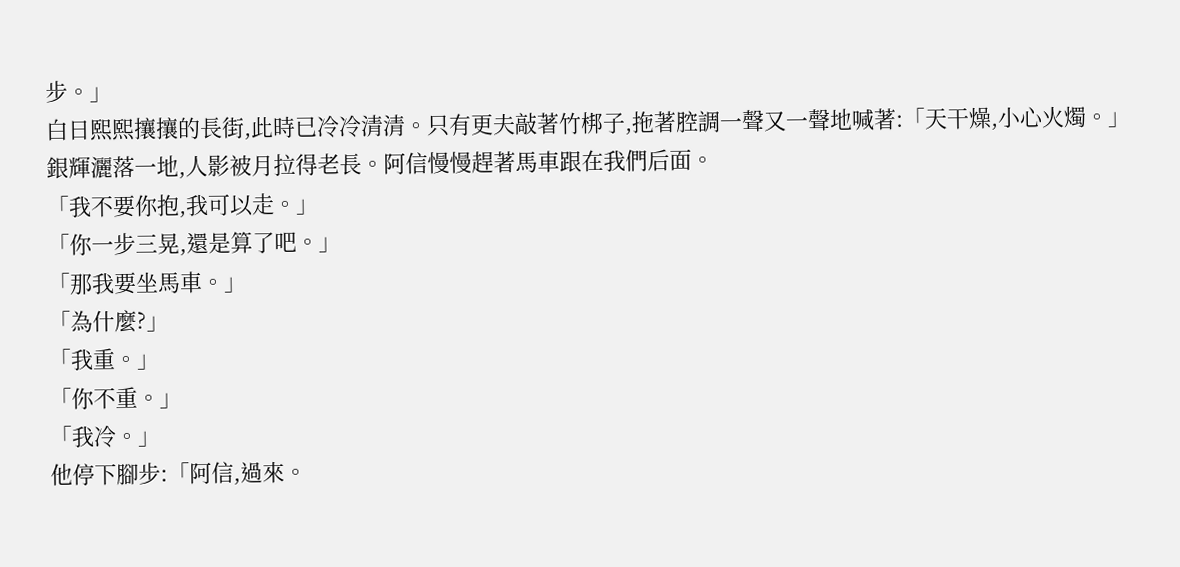步。」
白日熙熙攘攘的長街,此時已冷冷清清。只有更夫敲著竹梆子,拖著腔調一聲又一聲地喊著:「天干燥,小心火燭。」
銀輝灑落一地,人影被月拉得老長。阿信慢慢趕著馬車跟在我們后面。
「我不要你抱,我可以走。」
「你一步三晃,還是算了吧。」
「那我要坐馬車。」
「為什麼?」
「我重。」
「你不重。」
「我冷。」
他停下腳步:「阿信,過來。